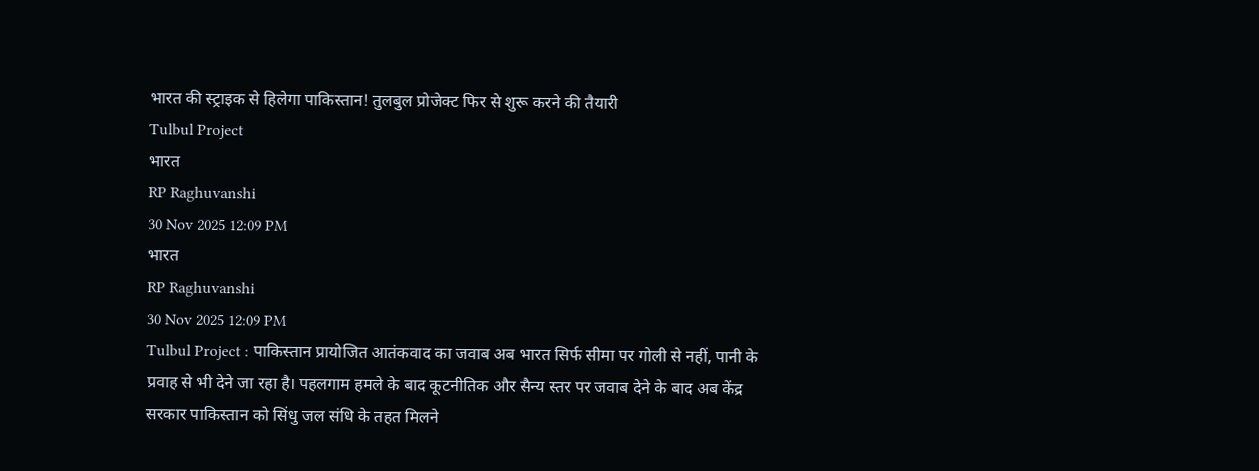भारत की स्ट्राइक से हिलेगा पाकिस्तान! तुलबुल प्रोजेक्ट फिर से शुरू करने की तैयारी
Tulbul Project
भारत
RP Raghuvanshi
30 Nov 2025 12:09 PM
भारत
RP Raghuvanshi
30 Nov 2025 12:09 PM
Tulbul Project : पाकिस्तान प्रायोजित आतंकवाद का जवाब अब भारत सिर्फ सीमा पर गोली से नहीं, पानी के प्रवाह से भी देने जा रहा है। पहलगाम हमले के बाद कूटनीतिक और सैन्य स्तर पर जवाब देने के बाद अब केंद्र सरकार पाकिस्तान को सिंधु जल संधि के तहत मिलने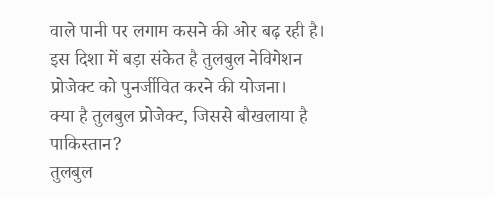वाले पानी पर लगाम कसने की ओर बढ़ रही है। इस दिशा में बड़ा संकेत है तुलबुल नेविगेशन प्रोजेक्ट को पुनर्जीवित करने की योजना।
क्या है तुलबुल प्रोजेक्ट, जिससे बौखलाया है पाकिस्तान?
तुलबुल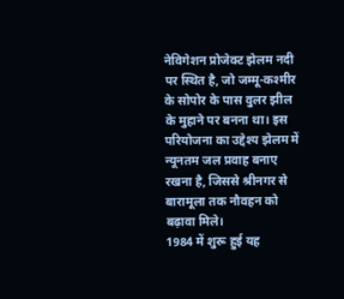नेविगेशन प्रोजेक्ट झेलम नदी पर स्थित है, जो जम्मू-कश्मीर के सोपोर के पास वुलर झील के मुहाने पर बनना था। इस परियोजना का उद्देश्य झेलम में न्यूनतम जल प्रवाह बनाए रखना है, जिससे श्रीनगर से बारामूला तक नौवहन को बढ़ावा मिले।
1984 में शुरू हुई यह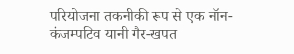परियोजना तकनीकी रूप से एक नॉन-कंजम्पटिव यानी गैर-खपत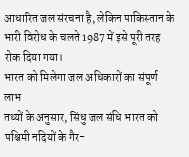आधारित जल संरचना है, लेकिन पाकिस्तान के भारी विरोध के चलते 1987 में इसे पूरी तरह रोक दिया गया।
भारत को मिलेगा जल अधिकारों का संपूर्ण लाभ
तथ्यों के अनुसार, सिंधु जल संधि भारत को पश्चिमी नदियों के गैर-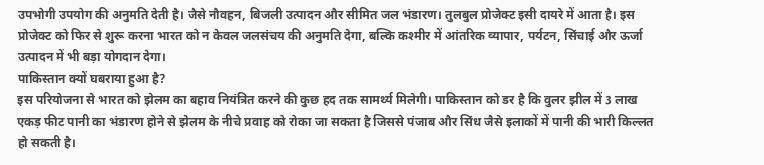उपभोगी उपयोग की अनुमति देती है। जैसे नौवहन, बिजली उत्पादन और सीमित जल भंडारण। तुलबुल प्रोजेक्ट इसी दायरे में आता है। इस प्रोजेक्ट को फिर से शुरू करना भारत को न केवल जलसंचय की अनुमति देगा, बल्कि कश्मीर में आंतरिक व्यापार, पर्यटन, सिंचाई और ऊर्जा उत्पादन में भी बड़ा योगदान देगा।
पाकिस्तान क्यों घबराया हुआ है?
इस परियोजना से भारत को झेलम का बहाव नियंत्रित करने की कुछ हद तक सामर्थ्य मिलेगी। पाकिस्तान को डर है कि वुलर झील में 3 लाख एकड़ फीट पानी का भंडारण होने से झेलम के नीचे प्रवाह को रोका जा सकता है जिससे पंजाब और सिंध जैसे इलाकों में पानी की भारी किल्लत हो सकती है।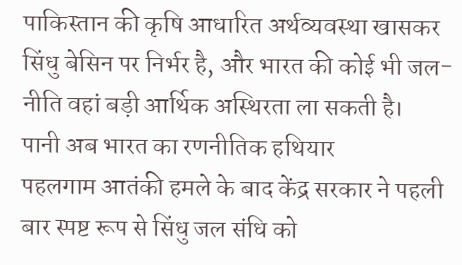पाकिस्तान की कृषि आधारित अर्थव्यवस्था खासकर सिंधु बेसिन पर निर्भर है, और भारत की कोई भी जल-नीति वहां बड़ी आर्थिक अस्थिरता ला सकती है।
पानी अब भारत का रणनीतिक हथियार
पहलगाम आतंकी हमले के बाद केंद्र सरकार ने पहली बार स्पष्ट रूप से सिंधु जल संधि को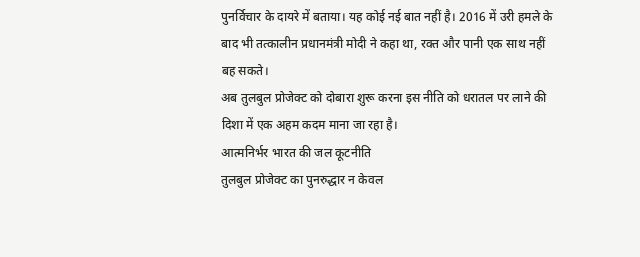पुनर्विचार के दायरे में बताया। यह कोई नई बात नहीं है। 2016 में उरी हमले के बाद भी तत्कालीन प्रधानमंत्री मोदी ने कहा था, रक्त और पानी एक साथ नहीं बह सकते।
अब तुलबुल प्रोजेक्ट को दोबारा शुरू करना इस नीति को धरातल पर लाने की दिशा में एक अहम कदम माना जा रहा है।
आत्मनिर्भर भारत की जल कूटनीति
तुलबुल प्रोजेक्ट का पुनरुद्धार न केवल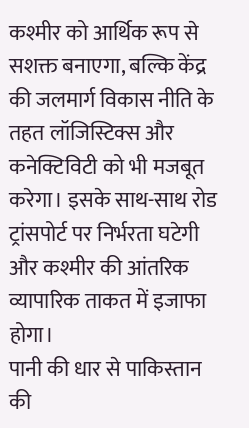कश्मीर को आर्थिक रूप से सशक्त बनाएगा, बल्कि केंद्र की जलमार्ग विकास नीति के तहत लॉजिस्टिक्स और कनेक्टिविटी को भी मजबूत करेगा। इसके साथ-साथ रोड ट्रांसपोर्ट पर निर्भरता घटेगी और कश्मीर की आंतरिक व्यापारिक ताकत में इजाफा होगा।
पानी की धार से पाकिस्तान की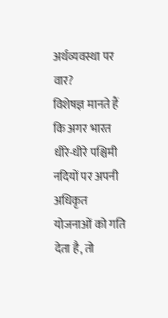अर्थव्यवस्था पर वार?
विशेषज्ञ मानते हैं कि अगर भारत धीरे-धीरे पश्चिमी नदियों पर अपनी अधिकृत योजनाओं को गति देता है, तो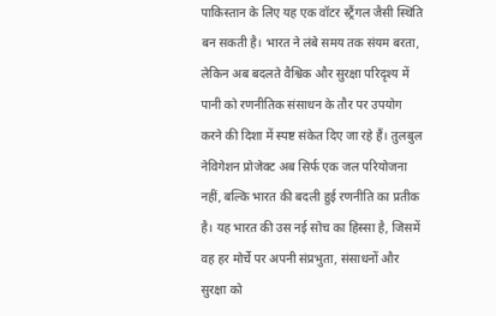पाकिस्तान के लिए यह एक वॉटर स्ट्रैंगल जैसी स्थिति बन सकती है। भारत ने लंबे समय तक संयम बरता, लेकिन अब बदलते वैश्विक और सुरक्षा परिदृश्य में पानी को रणनीतिक संसाधन के तौर पर उपयोग करने की दिशा में स्पष्ट संकेत दिए जा रहे हैं। तुलबुल नेविगेशन प्रोजेक्ट अब सिर्फ एक जल परियोजना नहीं, बल्कि भारत की बदली हुई रणनीति का प्रतीक है। यह भारत की उस नई सोच का हिस्सा है, जिसमें वह हर मोर्चे पर अपनी संप्रभुता, संसाधनों और सुरक्षा को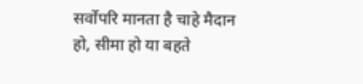सर्वोपरि मानता है चाहे मैदान हो, सीमा हो या बहते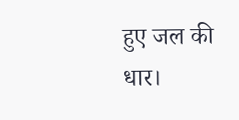हुए जल की धार।